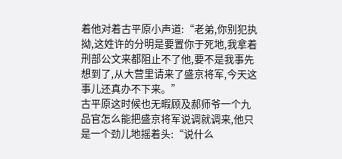着他对着古平原小声道:“老弟,你别犯执拗,这姓许的分明是要置你于死地,我拿着刑部公文来都阻止不了他,要不是我事先想到了,从大营里请来了盛京将军,今天这事儿还真办不下来。”
古平原这时候也无暇顾及郝师爷一个九品官怎么能把盛京将军说调就调来,他只是一个劲儿地摇着头:“说什么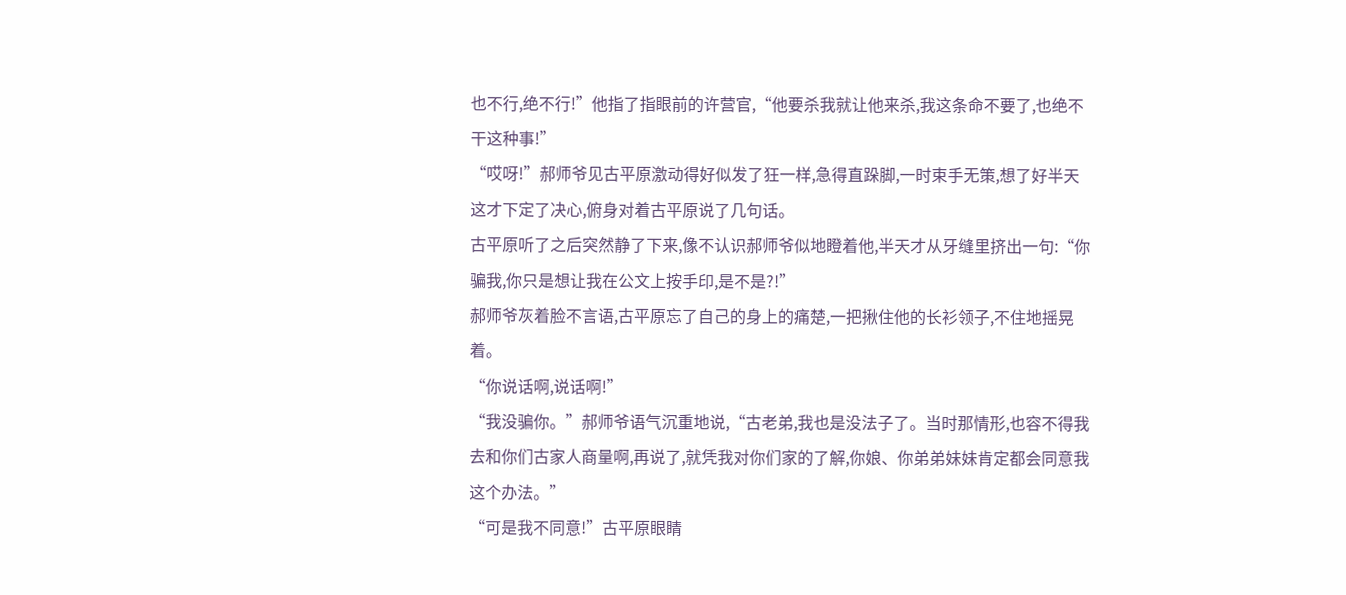也不行,绝不行!”他指了指眼前的许营官,“他要杀我就让他来杀,我这条命不要了,也绝不干这种事!”
“哎呀!”郝师爷见古平原激动得好似发了狂一样,急得直跺脚,一时束手无策,想了好半天这才下定了决心,俯身对着古平原说了几句话。
古平原听了之后突然静了下来,像不认识郝师爷似地瞪着他,半天才从牙缝里挤出一句:“你骗我,你只是想让我在公文上按手印,是不是?!”
郝师爷灰着脸不言语,古平原忘了自己的身上的痛楚,一把揪住他的长衫领子,不住地摇晃着。
“你说话啊,说话啊!”
“我没骗你。”郝师爷语气沉重地说,“古老弟,我也是没法子了。当时那情形,也容不得我去和你们古家人商量啊,再说了,就凭我对你们家的了解,你娘、你弟弟妹妹肯定都会同意我这个办法。”
“可是我不同意!”古平原眼睛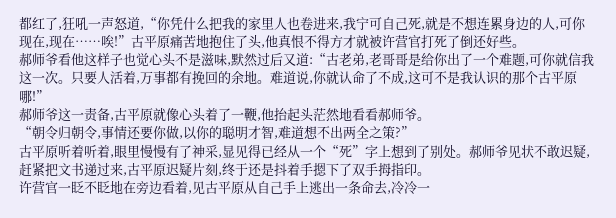都红了,狂吼一声怒道,“你凭什么把我的家里人也卷进来,我宁可自己死,就是不想连累身边的人,可你现在,现在……唉!”古平原痛苦地抱住了头,他真恨不得方才就被许营官打死了倒还好些。
郝师爷看他这样子也觉心头不是滋味,默然过后又道:“古老弟,老哥哥是给你出了一个难题,可你就信我这一次。只要人活着,万事都有挽回的余地。难道说,你就认命了不成,这可不是我认识的那个古平原哪!”
郝师爷这一责备,古平原就像心头着了一鞭,他抬起头茫然地看看郝师爷。
“朝令归朝令,事情还要你做,以你的聪明才智,难道想不出两全之策?”
古平原听着听着,眼里慢慢有了神采,显见得已经从一个“死”字上想到了别处。郝师爷见状不敢迟疑,赶紧把文书递过来,古平原迟疑片刻,终于还是抖着手摁下了双手拇指印。
许营官一眨不眨地在旁边看着,见古平原从自己手上逃出一条命去,冷冷一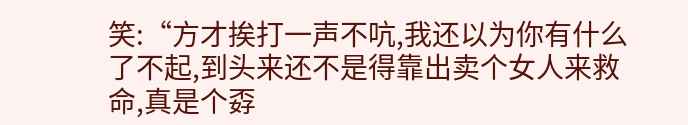笑:“方才挨打一声不吭,我还以为你有什么了不起,到头来还不是得靠出卖个女人来救命,真是个孬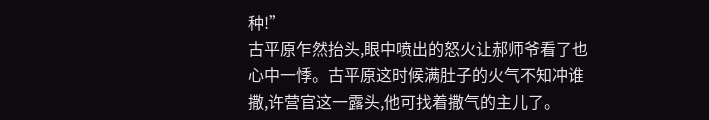种!”
古平原乍然抬头,眼中喷出的怒火让郝师爷看了也心中一悸。古平原这时候满肚子的火气不知冲谁撒,许营官这一露头,他可找着撒气的主儿了。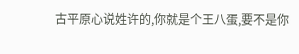古平原心说姓许的,你就是个王八蛋,要不是你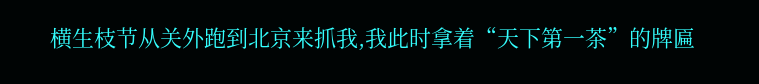横生枝节从关外跑到北京来抓我,我此时拿着“天下第一茶”的牌匾